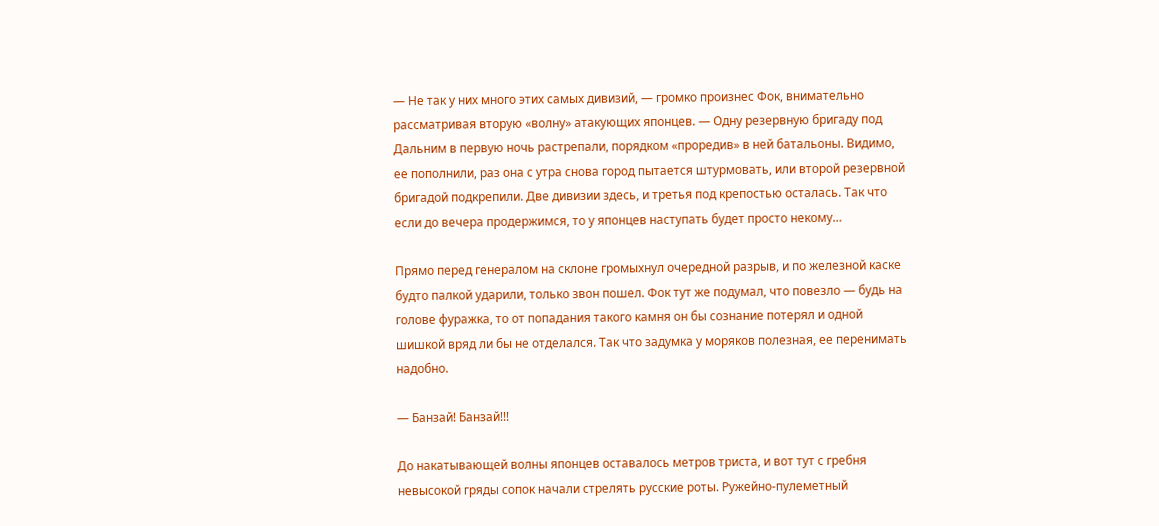— Не так у них много этих самых дивизий, — громко произнес Фок, внимательно рассматривая вторую «волну» атакующих японцев. — Одну резервную бригаду под Дальним в первую ночь растрепали, порядком «проредив» в ней батальоны. Видимо, ее пополнили, раз она с утра снова город пытается штурмовать, или второй резервной бригадой подкрепили. Две дивизии здесь, и третья под крепостью осталась. Так что если до вечера продержимся, то у японцев наступать будет просто некому…

Прямо перед генералом на склоне громыхнул очередной разрыв, и по железной каске будто палкой ударили, только звон пошел. Фок тут же подумал, что повезло — будь на голове фуражка, то от попадания такого камня он бы сознание потерял и одной шишкой вряд ли бы не отделался. Так что задумка у моряков полезная, ее перенимать надобно.

— Банзай! Банзай!!!

До накатывающей волны японцев оставалось метров триста, и вот тут с гребня невысокой гряды сопок начали стрелять русские роты. Ружейно-пулеметный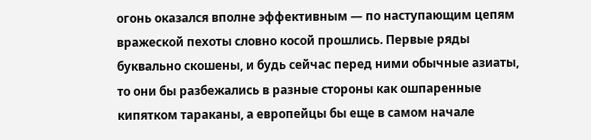огонь оказался вполне эффективным — по наступающим цепям вражеской пехоты словно косой прошлись. Первые ряды буквально скошены, и будь сейчас перед ними обычные азиаты, то они бы разбежались в разные стороны как ошпаренные кипятком тараканы, а европейцы бы еще в самом начале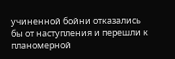учиненной бойни отказались бы от наступления и перешли к планомерной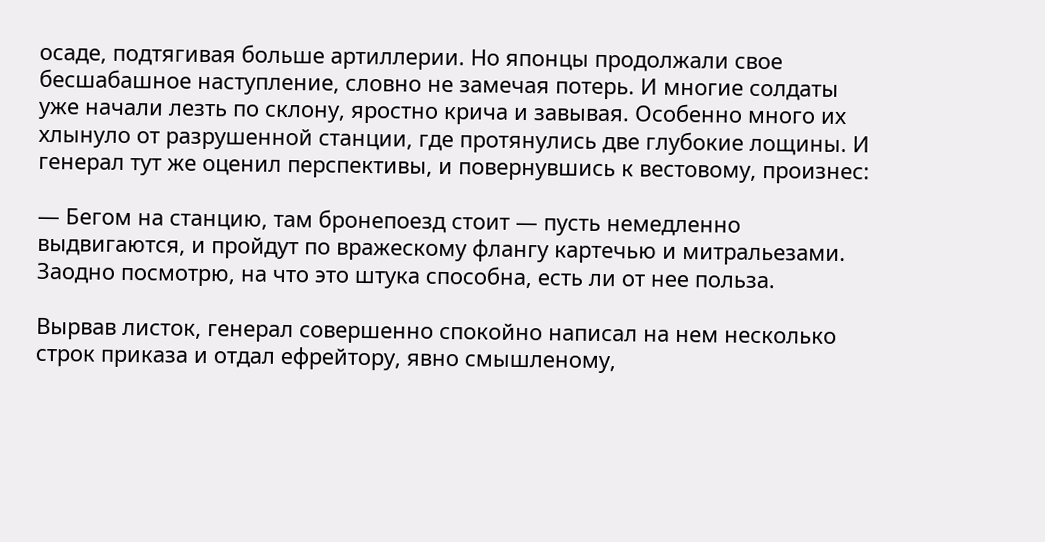осаде, подтягивая больше артиллерии. Но японцы продолжали свое бесшабашное наступление, словно не замечая потерь. И многие солдаты уже начали лезть по склону, яростно крича и завывая. Особенно много их хлынуло от разрушенной станции, где протянулись две глубокие лощины. И генерал тут же оценил перспективы, и повернувшись к вестовому, произнес:

— Бегом на станцию, там бронепоезд стоит — пусть немедленно выдвигаются, и пройдут по вражескому флангу картечью и митральезами. Заодно посмотрю, на что это штука способна, есть ли от нее польза.

Вырвав листок, генерал совершенно спокойно написал на нем несколько строк приказа и отдал ефрейтору, явно смышленому,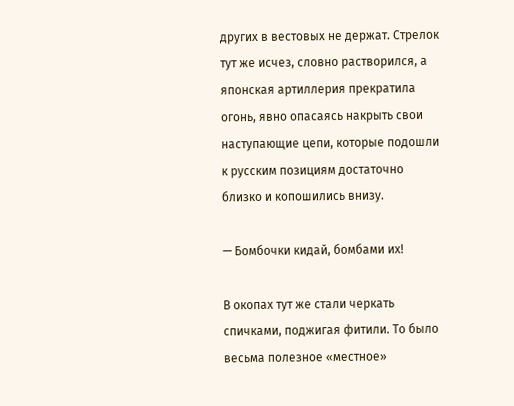других в вестовых не держат. Стрелок тут же исчез, словно растворился, а японская артиллерия прекратила огонь, явно опасаясь накрыть свои наступающие цепи, которые подошли к русским позициям достаточно близко и копошились внизу.

— Бомбочки кидай, бомбами их!

В окопах тут же стали черкать спичками, поджигая фитили. То было весьма полезное «местное»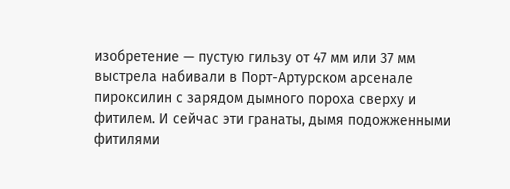изобретение — пустую гильзу от 47 мм или 37 мм выстрела набивали в Порт-Артурском арсенале пироксилин с зарядом дымного пороха сверху и фитилем. И сейчас эти гранаты, дымя подожженными фитилями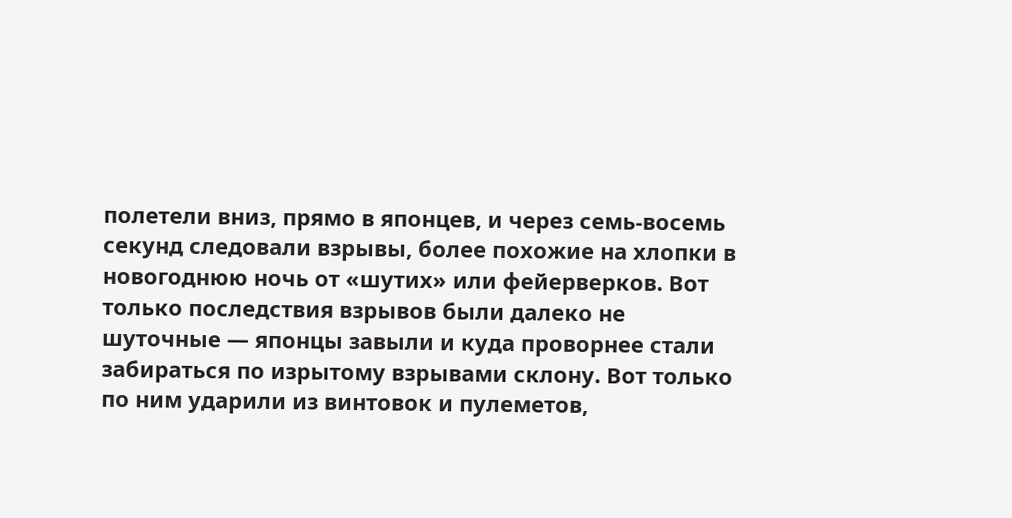полетели вниз, прямо в японцев, и через семь-восемь секунд следовали взрывы, более похожие на хлопки в новогоднюю ночь от «шутих» или фейерверков. Вот только последствия взрывов были далеко не шуточные — японцы завыли и куда проворнее стали забираться по изрытому взрывами склону. Вот только по ним ударили из винтовок и пулеметов,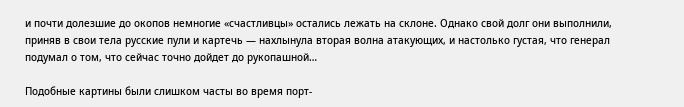и почти долезшие до окопов немногие «счастливцы» остались лежать на склоне. Однако свой долг они выполнили, приняв в свои тела русские пули и картечь — нахлынула вторая волна атакующих, и настолько густая, что генерал подумал о том, что сейчас точно дойдет до рукопашной…

Подобные картины были слишком часты во время порт-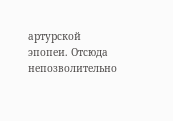артурской эпопеи. Отсюда непозволительно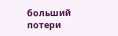больший потери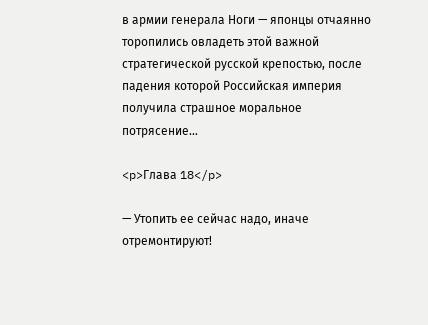в армии генерала Ноги — японцы отчаянно торопились овладеть этой важной стратегической русской крепостью, после падения которой Российская империя получила страшное моральное потрясение…

<p>Глава 18</p>

— Утопить ее сейчас надо, иначе отремонтируют!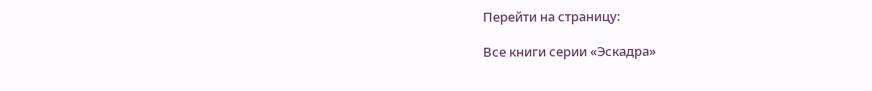Перейти на страницу:

Все книги серии «Эскадра»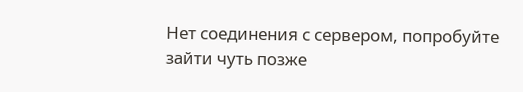Нет соединения с сервером, попробуйте зайти чуть позже